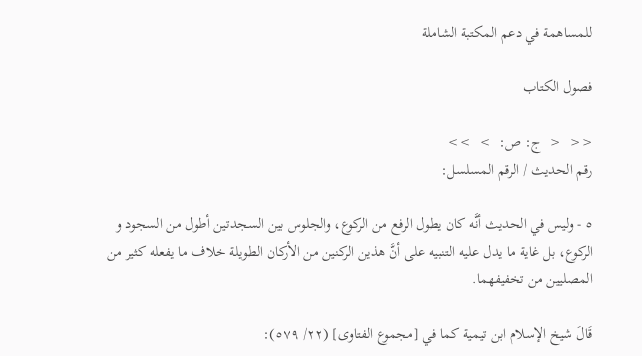للمساهمة في دعم المكتبة الشاملة

فصول الكتاب

<<  <  ج: ص:  >  >>
رقم الحديث / الرقم المسلسل:

٥ - وليس في الحديث أنَّه كان يطول الرفع من الركوع، والجلوس بين السجدتين أطول من السجود و الركوع، بل غاية ما يدل عليه التنبيه على أنَّ هذين الركنين من الأركان الطويلة خلاف ما يفعله كثير من المصليين من تخفيفهما.

قَالَ شيخ الإسلام ابن تيمية كما في [مجموع الفتاوى] (٢٢/ ٥٧٩):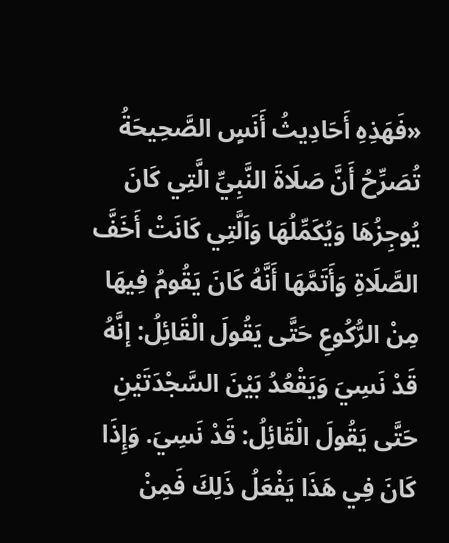«فَهَذِهِ أَحَادِيثُ أَنَسٍ الصَّحِيحَةُ تُصَرِّحُ أَنَّ صَلَاةَ النَّبِيِّ الَّتِي كَانَ يُوجِزُهَا وَيُكَمِّلُهَا وَاَلَّتِي كَانَتْ أَخَفَّ الصَّلَاةِ وَأَتَمَّهَا أَنَّهُ كَانَ يَقُومُ فِيهَا مِنْ الرُّكُوعِ حَتَّى يَقُولَ الْقَائِلُ: إنَّهُ قَدْ نَسِيَ وَيَقْعُدُ بَيْنَ السَّجْدَتَيْنِ حَتَّى يَقُولَ الْقَائِلُ: قَدْ نَسِيَ. وَإِذَا كَانَ فِي هَذَا يَفْعَلُ ذَلِكَ فَمِنْ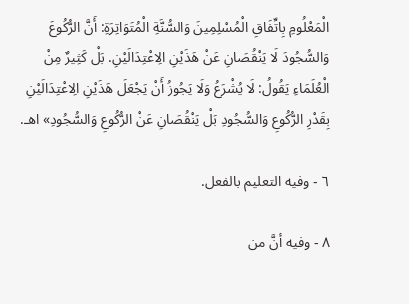الْمَعْلُومِ بِاتِّفَاقِ الْمُسْلِمِينَ وَالسُّنَّةِ الْمُتَوَاتِرَةِ: أَنَّ الرُّكُوعَ وَالسُّجُودَ لَا يَنْقُصَانِ عَنْ هَذَيْنِ الِاعْتِدَالَيْنِ. بَلْ كَثِيرٌ مِنْ الْعُلَمَاءِ يَقُولُ: لَا يُشْرَعُ وَلَا يَجُوزُ أَنْ يَجْعَلَ هَذَيْنِ الِاعْتِدَالَيْنِ بِقَدْرِ الرُّكُوعِ وَالسُّجُودِ بَلْ يَنْقُصَانِ عَنْ الرُّكُوعِ وَالسُّجُودِ» اهـ.

٦ - وفيه التعليم بالفعل.

٨ - وفيه أنَّ من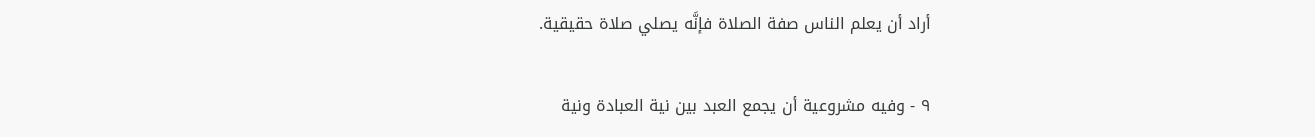أراد أن يعلم الناس صفة الصلاة فإنَّه يصلي صلاة حقيقية.

٩ - وفيه مشروعية أن يجمع العبد بين نية العبادة ونية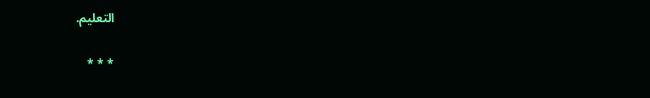التعليم.

* * *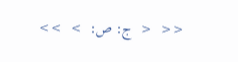<<  <  ج: ص:  >  >>